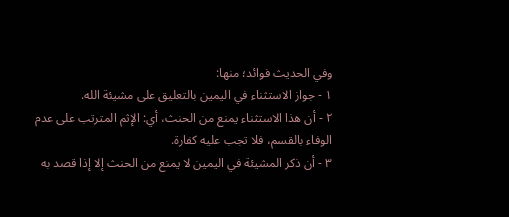وفي الحديث فوائد؛ منها:
١ - جواز الاستثناء في اليمين بالتعليق على مشيئة الله.
٢ - أن هذا الاستثناء يمنع من الحنث، أي: الإثم المترتب على عدم الوفاء بالقسم، فلا تجب عليه كفارة.
٣ - أن ذكر المشيئة في اليمين لا يمنع من الحنث إلا إذا قصد به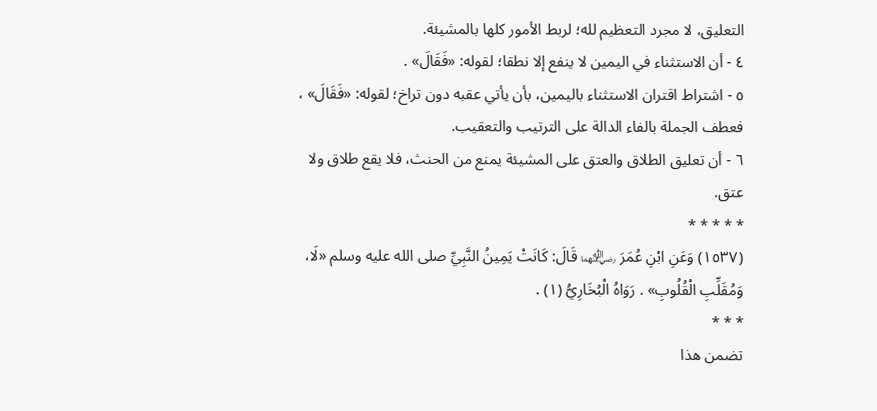التعليق، لا مجرد التعظيم لله؛ لربط الأمور كلها بالمشيئة.
٤ - أن الاستثناء في اليمين لا ينفع إلا نطقا؛ لقوله: «فَقَالَ» .
٥ - اشتراط اقتران الاستثناء باليمين، بأن يأتي عقبه دون تراخ؛ لقوله: «فَقَالَ» ، فعطف الجملة بالفاء الدالة على الترتيب والتعقيب.
٦ - أن تعليق الطلاق والعتق على المشيئة يمنع من الحنث، فلا يقع طلاق ولا عتق.
* * * * *
(١٥٣٧) وَعَنِ ابْنِ عُمَرَ ﵄ قَالَ: كَانَتْ يَمِينُ النَّبِيِّ صلى الله عليه وسلم «لَا، وَمُقَلِّبِ الْقُلُوبِ» . رَوَاهُ الْبُخَارِيُّ (١) .
* * *
تضمن هذا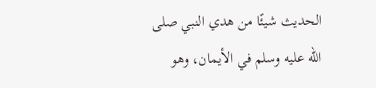الحديث شيئًا من هدي النبي صلى الله عليه وسلم في الأيمان، وهو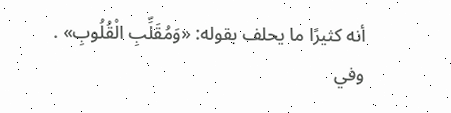أنه كثيرًا ما يحلف بقوله: «وَمُقَلِّبِ الْقُلُوبِ» .
وفي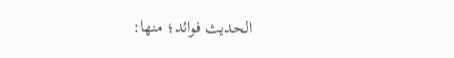الحديث فوائد؛ منها: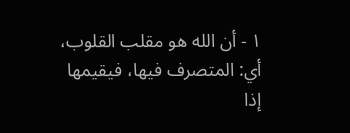١ - أن الله هو مقلب القلوب، أي: المتصرف فيها، فيقيمها إذا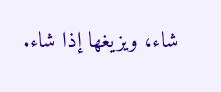شاء، ويزيغها إذا شاء.